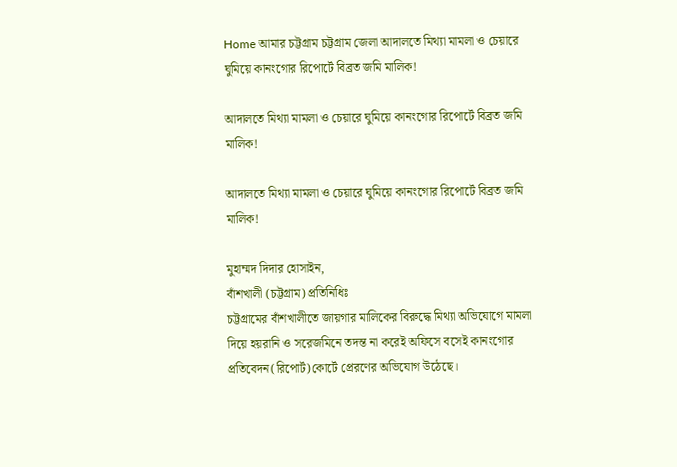Home আমার চট্টগ্রাম চট্টগ্রাম জেলা আদালতে মিথ্যা মামলা ও চেয়ারে ঘুমিয়ে কানংগোর রিপোর্টে বিব্রত জমি মালিক!

আদালতে মিথ্যা মামলা ও চেয়ারে ঘুমিয়ে কানংগোর রিপোর্টে বিব্রত জমি মালিক!

আদালতে মিথ্যা মামলা ও চেয়ারে ঘুমিয়ে কানংগোর রিপোর্টে বিব্রত জমি মালিক!

মুহাম্মদ দিদার হোসাইন,
বাঁশখালী (চট্টগ্রাম) প্রতিনিধিঃ
চট্টগ্রামের বাঁশখালীতে জায়গার মালিকের বিরুদ্ধে মিথ্যা অভিযোগে মামলা দিয়ে হয়রানি ও সরেজমিনে তদন্ত না করেই অফিসে বসেই কানংগোর প্রতিবেদন(রিপোর্ট)কোর্টে প্রেরণের অভিযোগ উঠেছে।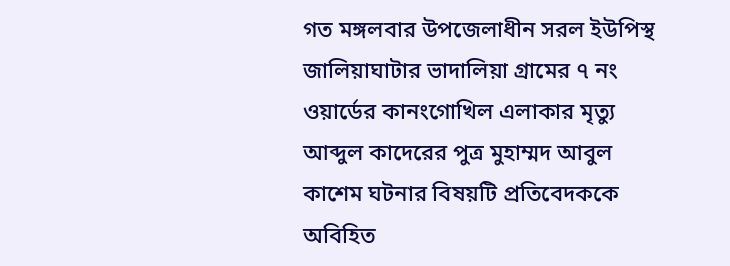গত মঙ্গলবার উপজেলাধীন সরল ইউপিস্থ জালিয়াঘাটার ভাদালিয়া গ্রামের ৭ নং ওয়ার্ডের কানংগোখিল এলাকার মৃত্যু আব্দুল কাদেরের পুত্র মুহাম্মদ আবুল কাশেম ঘটনার বিষয়টি প্রতিবেদককে অবিহিত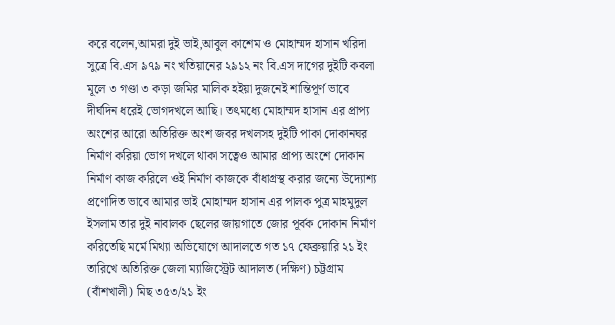করে বলেন,আমরা দুই ভাই,আবুল কাশেম ও মোহাম্মদ হাসান খরিদা সুত্রে বি.এস ৯৭৯ নং খতিয়ানের ২৯১২ নং বি.এস দাগের দুইটি কবলা মূলে ৩ গণ্ডা ৩ কড়া জমির মালিক হইয়া দুজনেই শান্তিপূর্ণ ভাবে দীর্ঘদিন ধরেই ভোগদখলে আছি। তৎমধ্যে মোহাম্মদ হাসান এর প্রাপ্য অংশের আরো অতিরিক্ত অংশ জবর দখলসহ দুইটি পাকা দোকানঘর নির্মাণ করিয়া ভোগ দখলে থাকা সত্বেও আমার প্রাপ্য অংশে দোকান নির্মাণ কাজ করিলে ওই নির্মাণ কাজকে বাঁধাগ্রস্থ করার জন্যে উদ্যোশ্য প্রণোদিত ভাবে আমার ভাই মোহাম্মদ হাসান এর পালক পুত্র মাহমুদুল ইসলাম তার দুই নাবালক ছেলের জায়গাতে জোর পূর্বক দোকান নির্মাণ করিতেছি মর্মে মিথ্যা অভিযোগে আদালতে গত ১৭ ফেব্রুয়ারি ২১ ইং তারিখে অতিরিক্ত জেলা ম্যাজিস্ট্রেট আদালত (দক্ষিণ) চট্টগ্রাম (বাঁশখালী) মিছ ৩৫৩/২১ ইং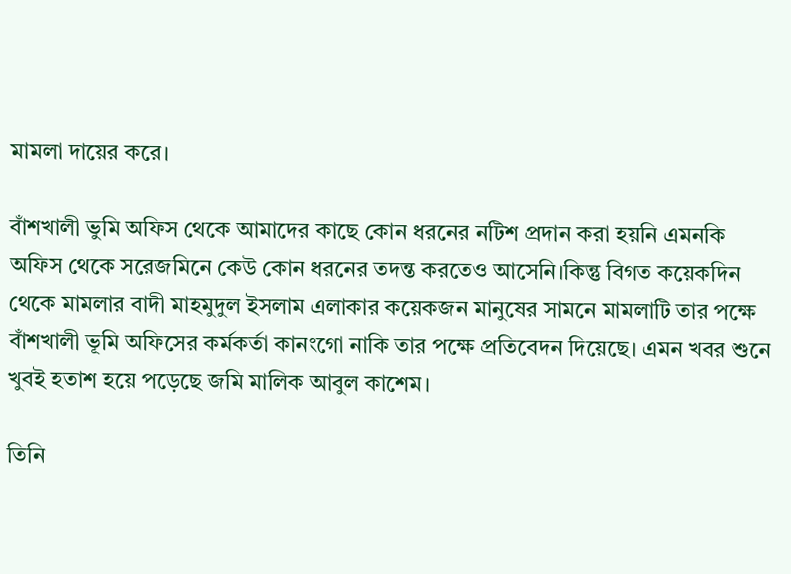মামলা দায়ের করে।

বাঁশখালী ভুমি অফিস থেকে আমাদের কাছে কোন ধরনের নটিশ প্রদান করা হয়নি এমনকি অফিস থেকে সরেজমিনে কেউ কোন ধরনের তদন্ত করতেও আসেনি।কিন্তু বিগত কয়েকদিন থেকে মামলার বাদী মাহমুদুল ইসলাম এলাকার কয়েকজন মানুষের সামনে মামলাটি তার পক্ষে বাঁশখালী ভূমি অফিসের কর্মকর্তা কানংগো নাকি তার পক্ষে প্রতিবেদন দিয়েছে। এমন খবর শুনে খুবই হতাশ হয়ে পড়েছে জমি মালিক আবুল কাশেম।

তিনি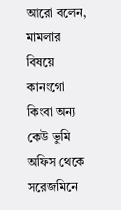আরো বলেন, মামলার বিষয়ে কানংগো কিংবা অন্য কেউ ভুমি অফিস থেকে সরেজমিনে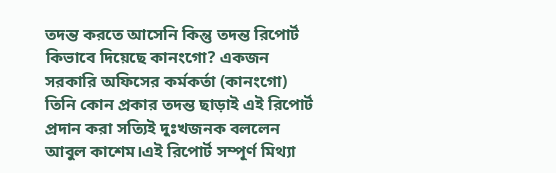তদন্ত করতে আসেনি কিন্তু তদন্ত রিপোর্ট কিভাবে দিয়েছে কানংগো? একজন সরকারি অফিসের কর্মকর্তা (কানংগো) তিনি কোন প্রকার তদন্ত ছাড়াই এই রিপোর্ট প্রদান করা সত্যিই দুঃখজনক বললেন আবুল কাশেম।এই রিপোর্ট সম্পূর্ণ মিথ্যা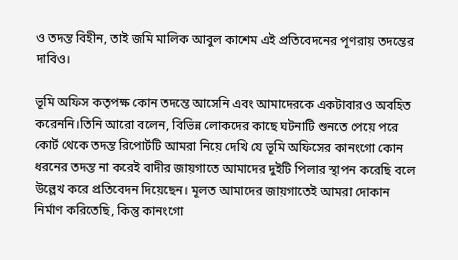ও তদন্ত বিহীন, তাই জমি মালিক আবুল কাশেম এই প্রতিবেদনের পূণরায় তদন্তের দাবিও।

ভূমি অফিস কতৃপক্ষ কোন তদন্তে আসেনি এবং আমাদেরকে একটাবারও অবহিত করেননি।তিনি আরো বলেন, বিভিন্ন লোকদের কাছে ঘটনাটি শুনতে পেয়ে পরে কোর্ট থেকে তদন্ত রিপোর্টটি আমরা নিয়ে দেখি যে ভূমি অফিসের কানংগো কোন ধরনের তদন্ত না করেই বাদীর জায়গাতে আমাদের দুইটি পিলার স্থাপন করেছি বলে উল্লেখ করে প্রতিবেদন দিয়েছেন। মূলত আমাদের জায়গাতেই আমরা দোকান নির্মাণ করিতেছি, কিন্তু কানংগো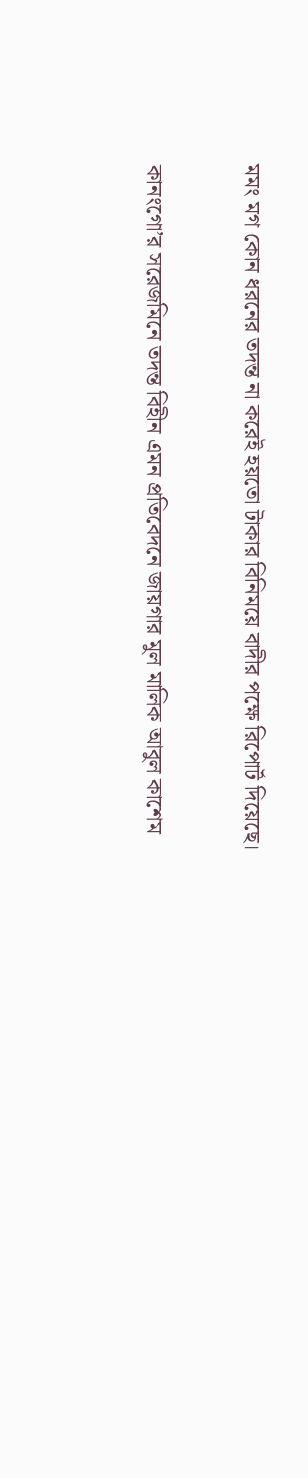মমং মগ কোন ধরনের তদন্ত না করেই হয়তো টাকার বিনিময়ে বাদীর পক্ষে রিপোর্ট দিয়েছে।

কানংগো’র সরেজমিনে তদন্ত বিহীন এমন প্রতিবেদনে জায়গার মুল মালিক আবুল কাশেম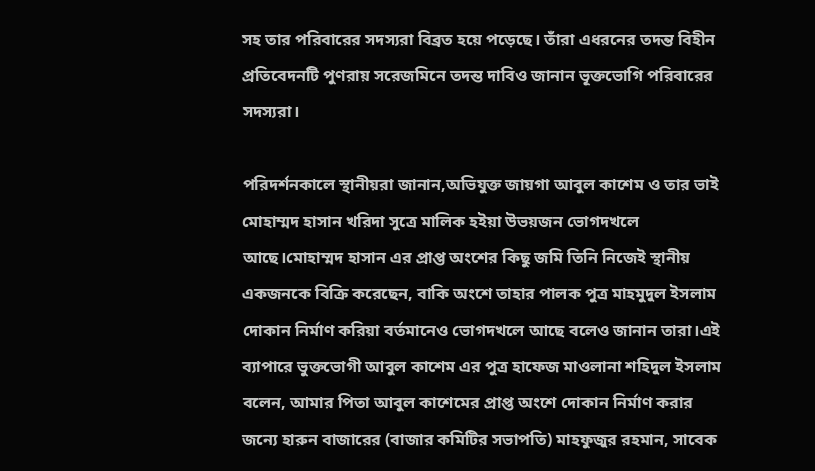সহ তার পরিবারের সদস্যরা বিব্রত হয়ে পড়েছে। তাঁরা এধরনের তদন্ত বিহীন প্রতিবেদনটি পুণরায় সরেজমিনে তদন্ত দাবিও জানান ভূক্তভোগি পরিবারের সদস্যরা।

পরিদর্শনকালে স্থানীয়রা জানান,অভিযুক্ত জায়গা আবুল কাশেম ও তার ভাই মোহাম্মদ হাসান খরিদা সুত্রে মালিক হইয়া উভয়জন ভোগদখলে আছে।মোহাম্মদ হাসান এর প্রাপ্ত অংশের কিছু জমি তিনি নিজেই স্থানীয় একজনকে বিক্রি করেছেন, বাকি অংশে তাহার পালক পুত্র মাহমুদুল ইসলাম দোকান নির্মাণ করিয়া বর্তমানেও ভোগদখলে আছে বলেও জানান তারা।এই ব্যাপারে ভুক্তভোগী আবুল কাশেম এর পুত্র হাফেজ মাওলানা শহিদুল ইসলাম বলেন, আমার পিতা আবুল কাশেমের প্রাপ্ত অংশে দোকান নির্মাণ করার জন্যে হারুন বাজারের (বাজার কমিটির সভাপতি) মাহফুজুর রহমান, সাবেক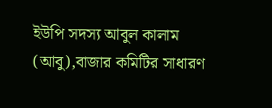ইউপি সদস্য আবুল কালাম (আবু),বাজার কমিটির সাধারণ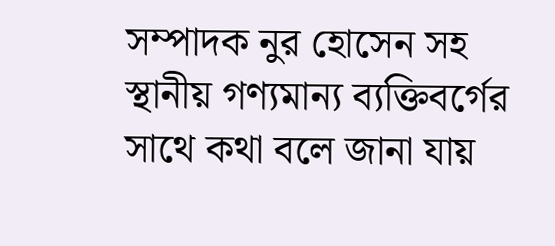সম্পাদক নুর হোসেন সহ স্থানীয় গণ্যমান্য ব্যক্তিবর্গের সাথে কথা বলে জানা যায়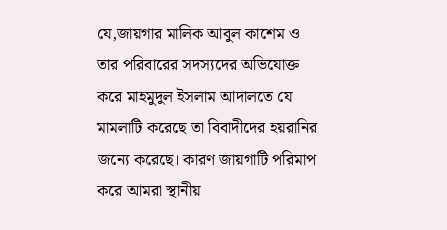যে,জায়গার মালিক আবুল কাশেম ও তার পরিবারের সদস্যদের অভিযোক্ত করে মাহমুদুল ইসলাম আদালতে যে মামলাটি করেছে তা বিবাদীদের হয়রানির জন্যে করেছে। কারণ জায়গাটি পরিমাপ করে আমরা স্থানীয়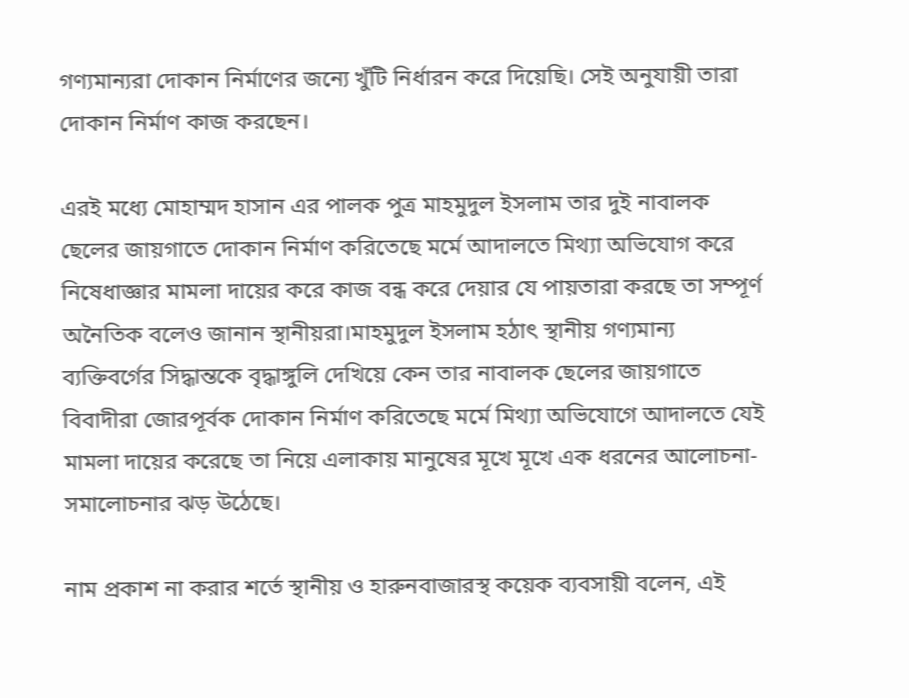গণ্যমান্যরা দোকান নির্মাণের জন্যে খুঁটি নির্ধারন করে দিয়েছি। সেই অনুযায়ী তারা দোকান নির্মাণ কাজ করছেন।

এরই মধ্যে মোহাম্মদ হাসান এর পালক পুত্র মাহমুদুল ইসলাম তার দুই নাবালক ছেলের জায়গাতে দোকান নির্মাণ করিতেছে মর্মে আদালতে মিথ্যা অভিযোগ করে নিষেধাজ্ঞার মামলা দায়ের করে কাজ বন্ধ করে দেয়ার যে পায়তারা করছে তা সম্পূর্ণ অনৈতিক বলেও জানান স্থানীয়রা।মাহমুদুল ইসলাম হঠাৎ স্থানীয় গণ্যমান্য ব্যক্তিবর্গের সিদ্ধান্তকে বৃদ্ধাঙ্গুলি দেখিয়ে কেন তার নাবালক ছেলের জায়গাতে বিবাদীরা জোরপূর্বক দোকান নির্মাণ করিতেছে মর্মে মিথ্যা অভিযোগে আদালতে যেই মামলা দায়ের করেছে তা নিয়ে এলাকায় মানুষের মূখে মূখে এক ধরনের আলোচনা-সমালোচনার ঝড় উঠেছে।

নাম প্রকাশ না করার শর্তে স্থানীয় ও হারুনবাজারস্থ কয়েক ব্যবসায়ী বলেন, এই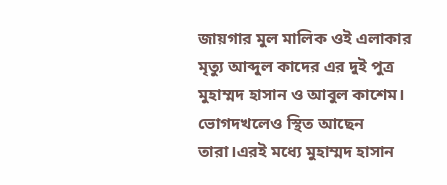জায়গার মুল মালিক ওই এলাকার মৃত্যু আব্দুল কাদের এর দুই পুত্র মুহাম্মদ হাসান ও আবুল কাশেম। ভোগদখলেও স্থিত আছেন তারা।এরই মধ্যে মুহাম্মদ হাসান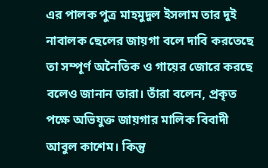এর পালক পুত্র মাহমুদুল ইসলাম তার দুই নাবালক ছেলের জায়গা বলে দাবি করতেছে তা সম্পূর্ণ অনৈতিক ও গায়ের জোরে করছে বলেও জানান তারা। তাঁরা বলেন, প্রকৃত পক্ষে অভিযুক্ত জায়গার মালিক বিবাদী আবুল কাশেম‌। কিন্তু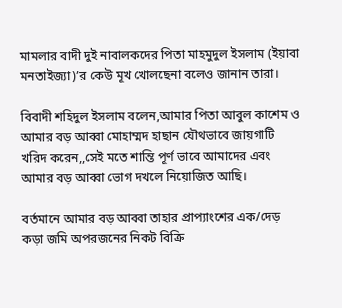মামলার বাদী দুই নাবালকদের পিতা মাহমুদুল ইসলাম (ইয়াবা মনতাইজ্যা)’র কেউ মূখ খোলছেনা বলেও জানান তারা।

বিবাদী শহিদুল ইসলাম বলেন,আমার পিতা আবুল কাশেম ও আমার বড় আব্বা মোহাম্মদ হাছান যৌথভাবে জায়গাটি খরিদ করেন,,সেই মতে শান্তি পূর্ণ ভাবে আমাদের এবং আমার বড় আব্বা ভোগ দখলে নিয়োজিত আছি।

বর্তমানে আমার বড় আব্বা তাহার প্রাপ্যাংশের এক/দেড় কড়া জমি অপরজনের নিকট বিক্রি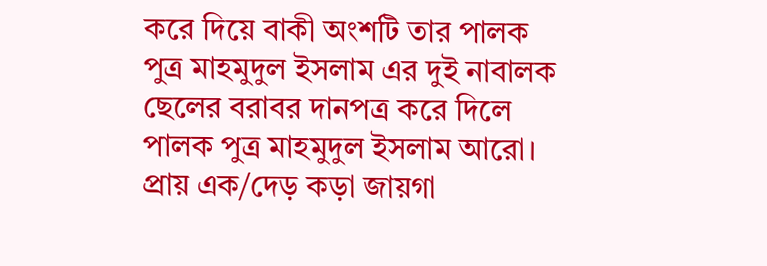করে দিয়ে বাকী অংশটি তার পালক পুত্র মাহমুদুল ইসলাম এর দুই নাবালক ছেলের বরাবর দানপত্র করে দিলে পালক পুত্র মাহমুদুল ইসলাম আরো। প্রায় এক/দেড় কড়া জায়গা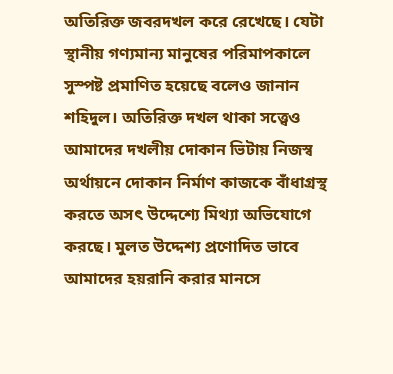অতিরিক্ত জবরদখল করে রেখেছে। যেটা স্থানীয় গণ্যমান্য মানুষের পরিমাপকালে সুস্পষ্ট প্রমাণিত হয়েছে বলেও জানান শহিদুল। অতিরিক্ত দখল থাকা সত্ত্বেও আমাদের দখলীয় দোকান ভিটায় নিজস্ব অর্থায়নে দোকান নির্মাণ কাজকে বাঁধাগ্রস্থ করতে অসৎ উদ্দেশ্যে মিথ্যা অভিযোগে করছে। মুলত উদ্দেশ্য প্রণোদিত ভাবে আমাদের হয়রানি করার মানসে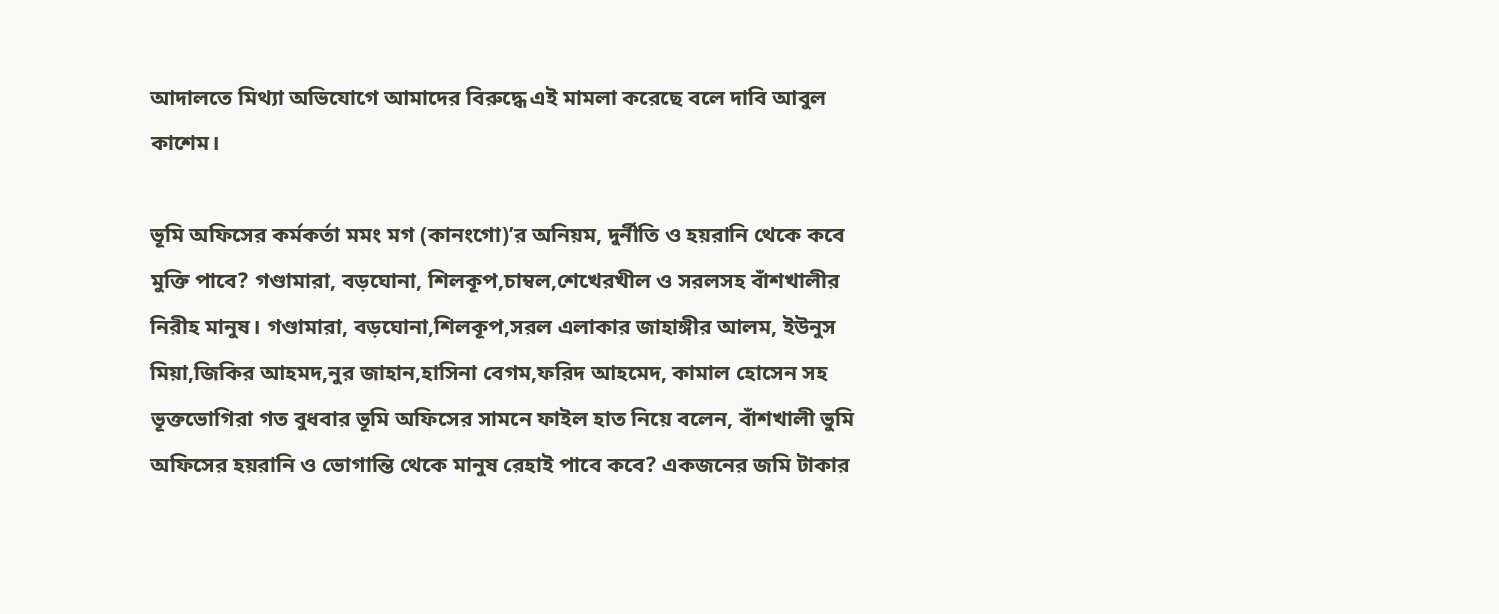আদালতে মিথ্যা অভিযোগে আমাদের বিরুদ্ধে এই মামলা করেছে বলে দাবি আবুল কাশেম।

ভূমি অফিসের কর্মকর্তা মমং মগ (কানংগো)’র অনিয়ম, দুর্নীতি ও হয়রানি থেকে কবে মুক্তি পাবে? গণ্ডামারা, বড়ঘোনা, শিলকূপ,চাম্বল,শেখেরখীল ও সরলসহ বাঁশখালীর নিরীহ মানুষ। গণ্ডামারা, বড়ঘোনা,শিলকূপ,সরল এলাকার জাহাঙ্গীর আলম, ইউনুস মিয়া,জিকির আহমদ,নুর জাহান,হাসিনা বেগম,ফরিদ আহমেদ, কামাল হোসেন সহ ভূক্তভোগিরা গত বুধবার ভূমি অফিসের সামনে ফাইল হাত নিয়ে বলেন, বাঁশখালী ভুমি অফিসের হয়রানি ও ভোগান্তি থেকে মানুষ রেহাই পাবে কবে? একজনের জমি টাকার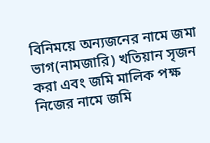বিনিময়ে অন্যজনের নামে জমা ভাগ(নামজারি) খতিয়ান সৃজন করা এবং জমি মালিক পক্ষ নিজের নামে জমি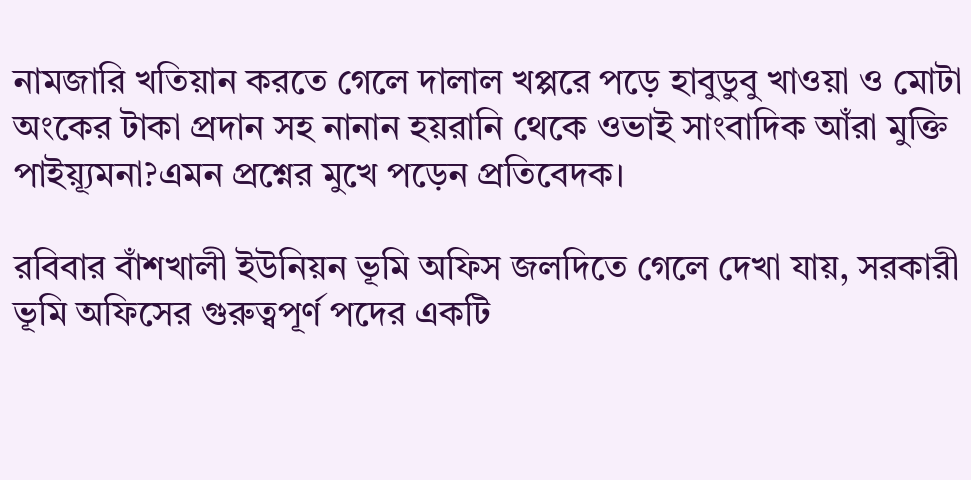নামজারি খতিয়ান করতে গেলে দালাল খপ্পরে পড়ে হাবুডুবু খাওয়া ও মোটা অংকের টাকা প্রদান সহ নানান হয়রানি থেকে ওভাই সাংবাদিক আঁরা মুক্তি পাইয়্যূমনা?এমন প্রশ্নের মুখে পড়েন প্রতিবেদক।

রবিবার বাঁশখালী ইউনিয়ন ভূমি অফিস জলদিতে গেলে দেখা যায়, সরকারী ভূমি অফিসের গুরুত্বপূর্ণ পদের একটি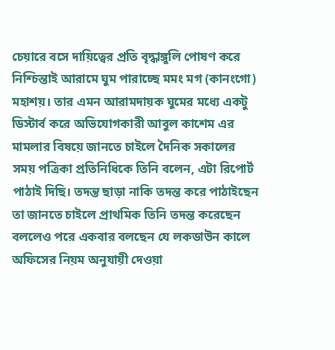চেয়ারে বসে দায়িত্বের প্রতি বৃদ্ধাঙ্গুলি পোষণ করে নিশ্চিন্তাই আরামে ঘুম পারাচ্ছে মমং মগ (কানংগো) মহাশয়। তার এমন আরামদায়ক ঘুমের মধ্যে একটু ডিস্টার্ব করে অভিযোগকারী আবুল কাশেম এর মামলার বিষয়ে জানতে চাইলে দৈনিক সকালের সময় পত্রিকা প্রতিনিধিকে তিনি বলেন, এটা রিপোর্ট পাঠাই দিছি। তদন্ত ছাড়া নাকি তদন্ত করে পাঠাইছেন তা জানতে চাইলে প্রাথমিক তিনি তদন্ত করেছেন বললেও পরে একবার বলছেন যে লকডাউন কালে অফিসের নিয়ম অনুযায়ী দেওয়া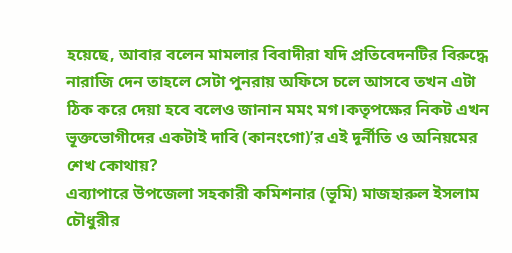হয়েছে, আবার বলেন মামলার বিবাদীরা যদি প্রতিবেদনটির বিরুদ্ধে নারাজি দেন তাহলে সেটা পুনরায় অফিসে চলে আসবে তখন এটা ঠিক করে দেয়া হবে বলেও জানান মমং মগ।কতৃপক্ষের নিকট এখন ভূক্তভোগীদের একটাই দাবি (কানংগো)’র এই দূর্নীতি ও অনিয়মের শেখ কোথায়?
এব্যাপারে উপজেলা সহকারী কমিশনার (ভূমি) মাজহারুল ইসলাম চৌধুরীর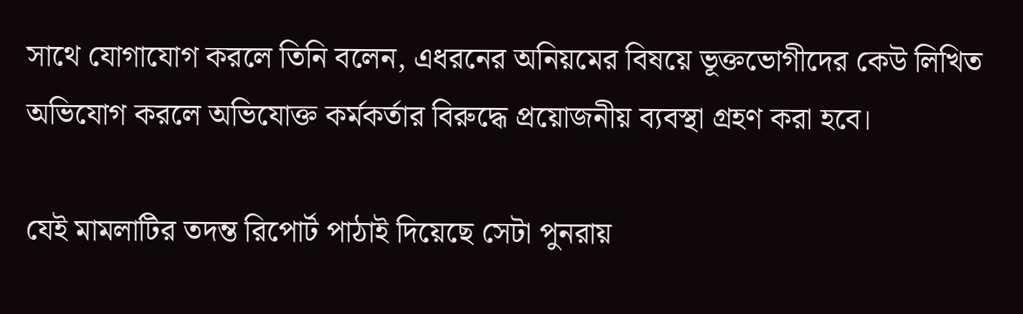সাথে যোগাযোগ করলে তিনি বলেন, এধরনের অনিয়মের বিষয়ে ভূক্তভোগীদের কেউ লিখিত অভিযোগ করলে অভিযোক্ত কর্মকর্তার বিরুদ্ধে প্রয়োজনীয় ব্যবস্থা গ্রহণ করা হবে।

যেই মামলাটির তদন্ত রিপোর্ট পাঠাই দিয়েছে সেটা পুনরায়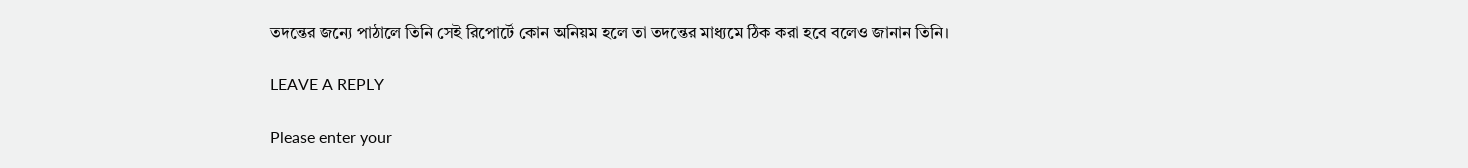তদন্তের জন্যে পাঠালে তিনি সেই রিপোর্টে কোন অনিয়ম হলে তা তদন্তের মাধ্যমে ঠিক করা হবে বলেও জানান তিনি।

LEAVE A REPLY

Please enter your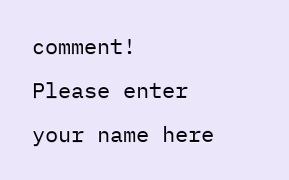comment!
Please enter your name here